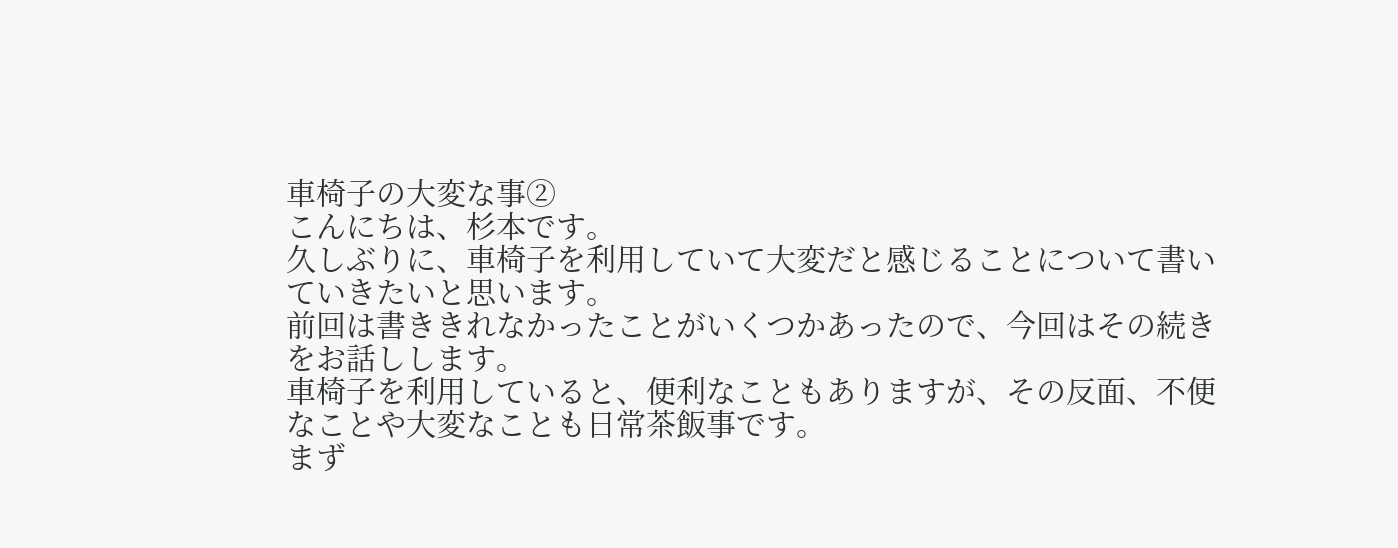車椅子の大変な事②
こんにちは、杉本です。
久しぶりに、車椅子を利用していて大変だと感じることについて書いていきたいと思います。
前回は書ききれなかったことがいくつかあったので、今回はその続きをお話しします。
車椅子を利用していると、便利なこともありますが、その反面、不便なことや大変なことも日常茶飯事です。
まず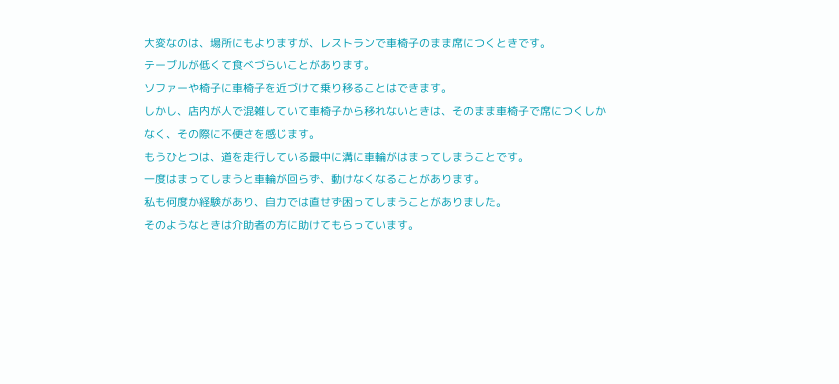大変なのは、場所にもよりますが、レストランで車椅子のまま席につくときです。
テーブルが低くて食べづらいことがあります。
ソファーや椅子に車椅子を近づけて乗り移ることはできます。
しかし、店内が人で混雑していて車椅子から移れないときは、そのまま車椅子で席につくしかなく、その際に不便さを感じます。
もうひとつは、道を走行している最中に溝に車輪がはまってしまうことです。
一度はまってしまうと車輪が回らず、動けなくなることがあります。
私も何度か経験があり、自力では直せず困ってしまうことがありました。
そのようなときは介助者の方に助けてもらっています。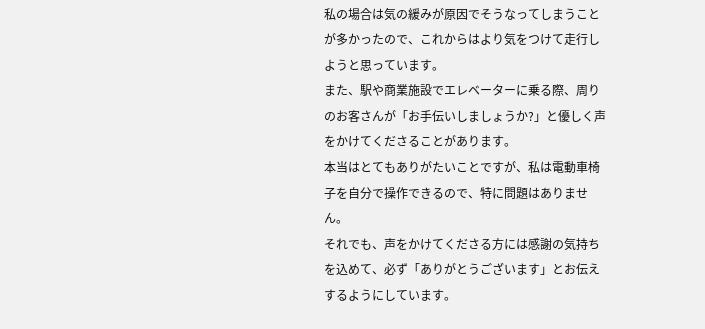私の場合は気の緩みが原因でそうなってしまうことが多かったので、これからはより気をつけて走行しようと思っています。
また、駅や商業施設でエレベーターに乗る際、周りのお客さんが「お手伝いしましょうか?」と優しく声をかけてくださることがあります。
本当はとてもありがたいことですが、私は電動車椅子を自分で操作できるので、特に問題はありません。
それでも、声をかけてくださる方には感謝の気持ちを込めて、必ず「ありがとうございます」とお伝えするようにしています。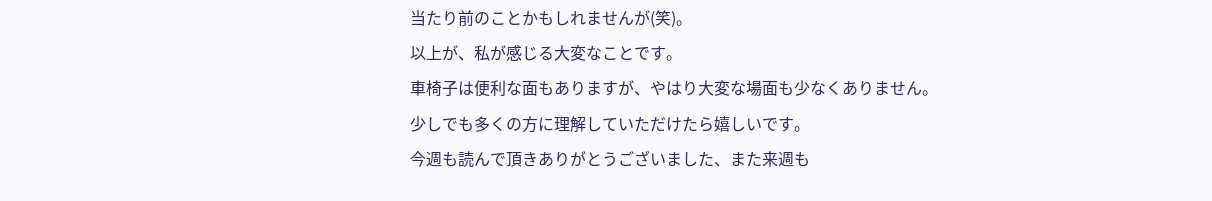当たり前のことかもしれませんが(笑)。
以上が、私が感じる大変なことです。
車椅子は便利な面もありますが、やはり大変な場面も少なくありません。
少しでも多くの方に理解していただけたら嬉しいです。
今週も読んで頂きありがとうございました、また来週も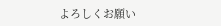よろしくお願い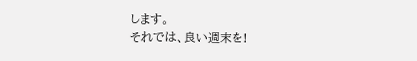します。
それでは、良い週末を!